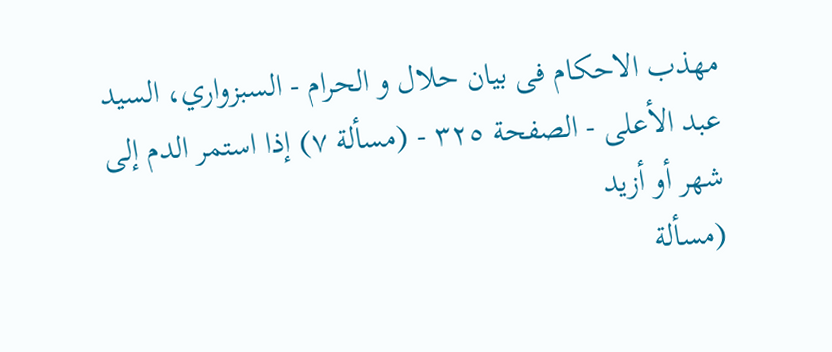مهذب الاحکام فی بیان حلال و الحرام - السبزواري، السيد عبد الأعلى - الصفحة ٣٢٥ - (مسألة ٧) إذا استمر الدم إلی شهر أو أزید
(مسألة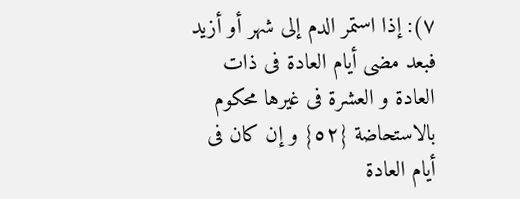٧): إذا استمر الدم إلی شهر أو أزید فبعد مضی أیام العادة فی ذات
العادة و العشرة فی غیرها محکوم بالاستحاضة {٥٢} و إن کان فی أیام العادة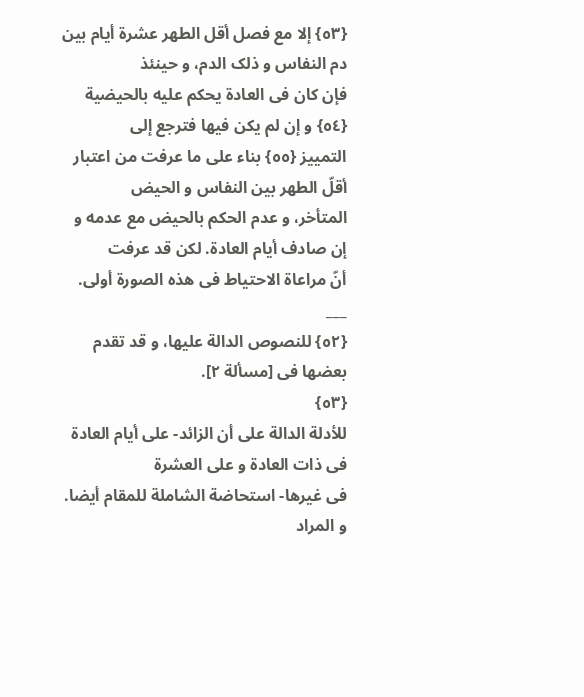{٥٣} إلا مع فصل أقل الطهر عشرة أیام بین دم النفاس و ذلک الدم، و حینئذ
فإن کان فی العادة یحکم علیه بالحیضیة {٥٤} و إن لم یکن فیها فترجع إلی
التمییز {٥٥} بناء علی ما عرفت من اعتبار أقلّ الطهر بین النفاس و الحیض
المتأخر، و عدم الحکم بالحیض مع عدمه و إن صادف أیام العادة. لکن قد عرفت
أنّ مراعاة الاحتیاط فی هذه الصورة أولی.
___
{٥٢} للنصوص الدالة علیها، و قد تقدم بعضها فی [مسألة ٢].
{٥٣}
للأدلة الدالة علی أن الزائد- علی أیام العادة فی ذات العادة و علی العشرة
فی غیرها- استحاضة الشاملة للمقام أیضا. و المراد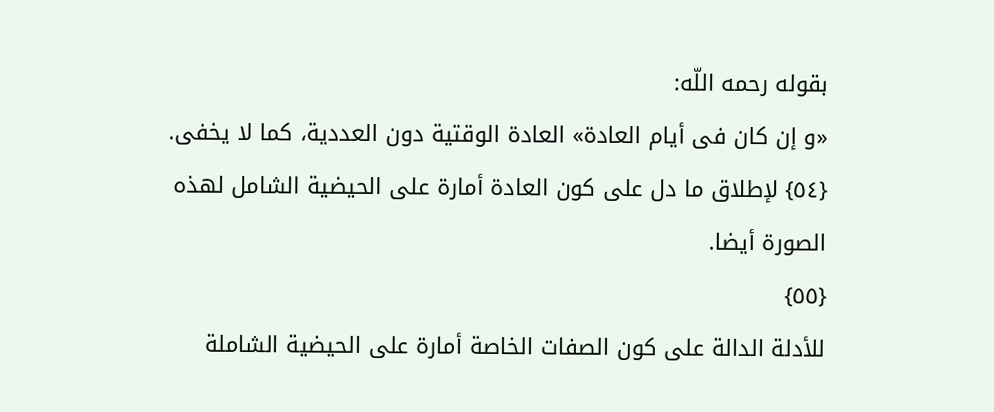بقوله رحمه اللّه:
«و إن کان فی أیام العادة» العادة الوقتیة دون العددیة، کما لا یخفی.
{٥٤} لإطلاق ما دل علی کون العادة أمارة علی الحیضیة الشامل لهذه الصورة أیضا.
{٥٥}
للأدلة الدالة علی کون الصفات الخاصة أمارة علی الحیضیة الشاملة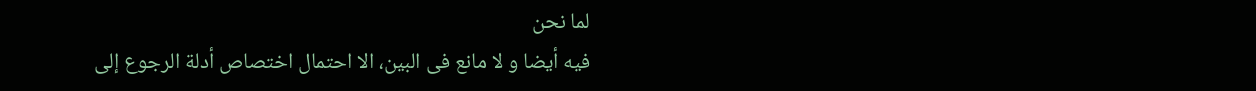لما نحن
فیه أیضا و لا مانع فی البین، الا احتمال اختصاص أدلة الرجوع إلی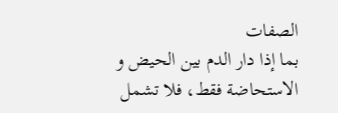الصفات
بما إذا دار الدم بین الحیض و الاستحاضة فقط، فلا تشمل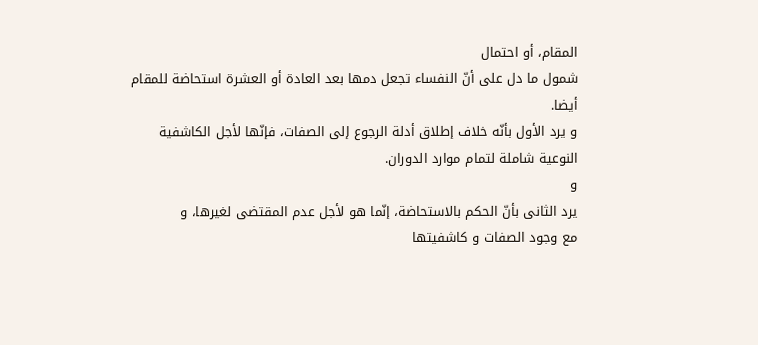المقام، أو احتمال
شمول ما دل علی أنّ النفساء تجعل دمها بعد العادة أو العشرة استحاضة للمقام
أیضا.
و یرد الأول بأنّه خلاف إطلاق أدلة الرجوع إلی الصفات، فإنّها لأجل الکاشفیة النوعیة شاملة لتمام موارد الدوران.
و
یرد الثانی بأنّ الحکم بالاستحاضة، إنّما هو لأجل عدم المقتضی لغیرها، و
مع وجود الصفات و کاشفیتها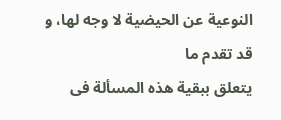النوعیة عن الحیضیة لا وجه لها، و قد تقدم ما
یتعلق ببقیة هذه المسألة فی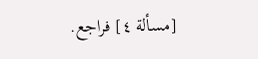[مسألة ٤] فراجع.